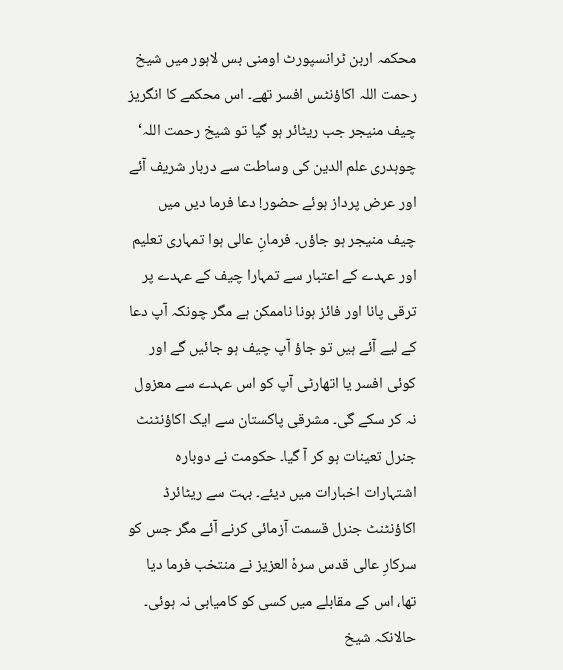محکمہ اربن ٹرانسپورٹ اومنی بس لاہور میں شیخ رحمت اللہ اکاؤنٹس افسر تھے۔ اس محکمے کا انگریز چیف منیجر جب ریٹائر ہو گیا تو شیخ رحمت اللہ‘ چوہدری علم الدین کی وساطت سے دربار شریف آئے اور عرض پرداز ہوئے حضور! دعا فرما دیں میں چیف منیجر ہو جاؤں۔ فرمانِ عالی ہوا تمہاری تعلیم اور عہدے کے اعتبار سے تمہارا چیف کے عہدے پر ترقی پانا اور فائز ہونا ناممکن ہے مگر چونکہ آپ دعا کے لیے آئے ہیں تو جاؤ آپ چیف ہو جائیں گے اور کوئی افسر یا اتھارٹی آپ کو اس عہدے سے معزول نہ کر سکے گی۔ مشرقی پاکستان سے ایک اکاؤنٹنٹ جنرل تعینات ہو کر آ گیا۔ حکومت نے دوبارہ اشتہارات اخبارات میں دیئے۔ بہت سے ریٹائرڈ اکاؤنٹنٹ جنرل قسمت آزمائی کرنے آئے مگر جس کو سرکارِ عالی قدس سرہٗ العزیز نے منتخب فرما دیا تھا، اس کے مقابلے میں کسی کو کامیابی نہ ہوئی۔ حالانکہ شیخ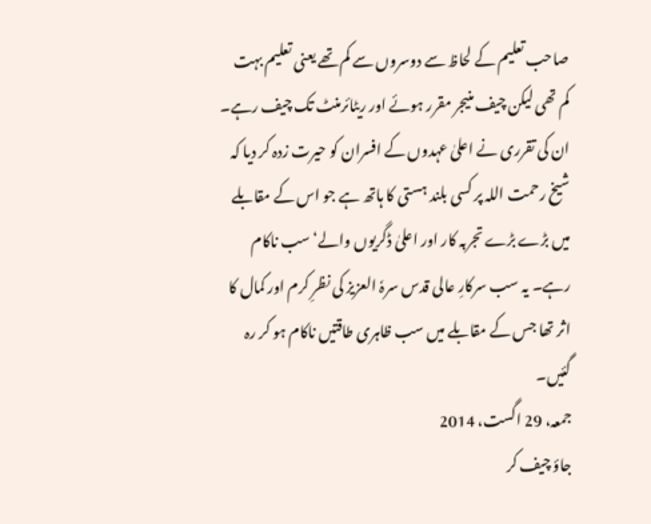صاحب تعلیم کے لحاظ سے دوسروں سے کم تھے یعنی تعلیم بہت کم تھی لیکن چیف منیجر مقرر ہوئے اور ریٹائرمنٹ تک چیف رہے۔ ان کی تقرری نے اعلیٰ عہدوں کے افسران کو حیرت زدہ کر دیا کہ شیخ رحمت اللہ پر کسی بلند ہستی کا ہاتھ ہے جو اس کے مقابلے میں بڑے بڑے تجربہ کار اور اعلیٰ ڈگریوں والے‘ سب ناکام رہے۔ یہ سب سرکارِ عالی قدس سرہٗ العزیز کی نظرِ کرم اور کمال کا اثر تھا جس کے مقابلے میں سب ظاہری طاقتیں ناکام ہو کر رہ گئیں۔
جمعہ، 29 اگست، 2014
جاؤ چیف کر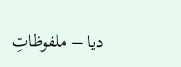دیا – ملفوظاتِ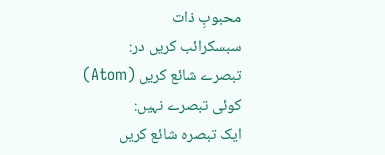محبوبِ ذات
سبسکرائب کریں در:
تبصرے شائع کریں (Atom)
کوئی تبصرے نہیں:
ایک تبصرہ شائع کریں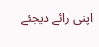اپنی رائے دیجئے